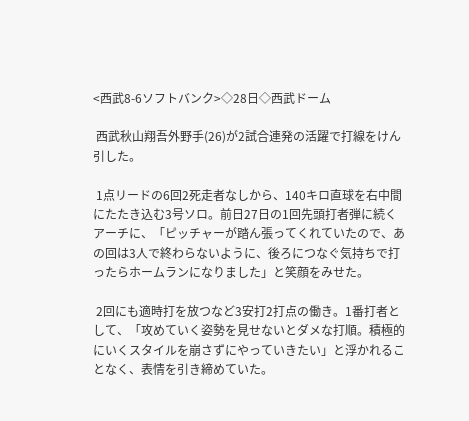<西武8-6ソフトバンク>◇28日◇西武ドーム

 西武秋山翔吾外野手(26)が2試合連発の活躍で打線をけん引した。

 1点リードの6回2死走者なしから、140キロ直球を右中間にたたき込む3号ソロ。前日27日の1回先頭打者弾に続くアーチに、「ピッチャーが踏ん張ってくれていたので、あの回は3人で終わらないように、後ろにつなぐ気持ちで打ったらホームランになりました」と笑顔をみせた。

 2回にも適時打を放つなど3安打2打点の働き。1番打者として、「攻めていく姿勢を見せないとダメな打順。積極的にいくスタイルを崩さずにやっていきたい」と浮かれることなく、表情を引き締めていた。